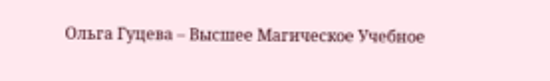Ольга Гуцева – Высшее Магическое Учебное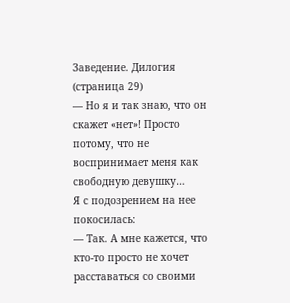Заведение. Дилогия (страница 29)
— Но я и так знаю, что он скажет «нет»! Просто потому, что не воспринимает меня как свободную девушку…
Я с подозрением на нее покосилась:
— Так. А мне кажется, что кто-то просто не хочет расставаться со своими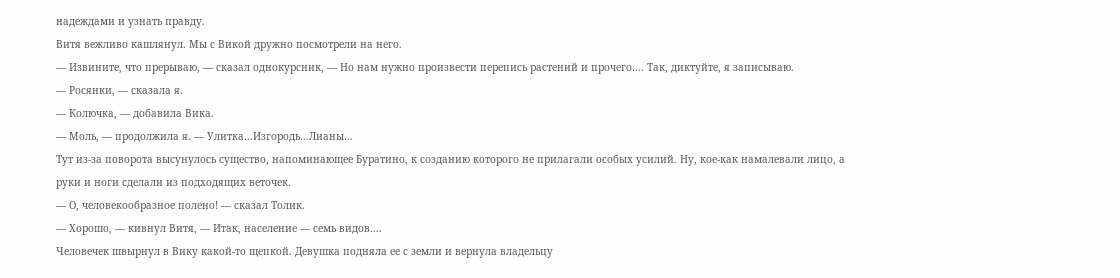надеждами и узнать правду.
Витя вежливо кашлянул. Мы с Викой дружно посмотрели на него.
— Извините, что прерываю, — сказал однокурсник, — Но нам нужно произвести перепись растений и прочего…. Так, диктуйте, я записываю.
— Росянки, — сказала я.
— Колючка, — добавила Вика.
— Моль, — продолжила я. — Улитка…Изгородь…Лианы…
Тут из-за поворота высунулось существо, напоминающее Буратино, к созданию которого не прилагали особых усилий. Ну, кое-как намалевали лицо, а руки и ноги сделали из подходящих веточек.
— О, человекообразное полено! — сказал Толик.
— Хорошо, — кивнул Витя, — Итак, население — семь видов….
Человечек швырнул в Вику какой-то щепкой. Девушка подняла ее с земли и вернула владельцу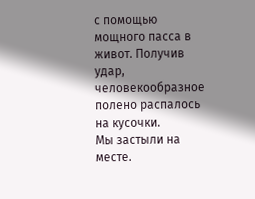с помощью мощного пасса в живот. Получив удар, человекообразное полено распалось на кусочки.
Мы застыли на месте.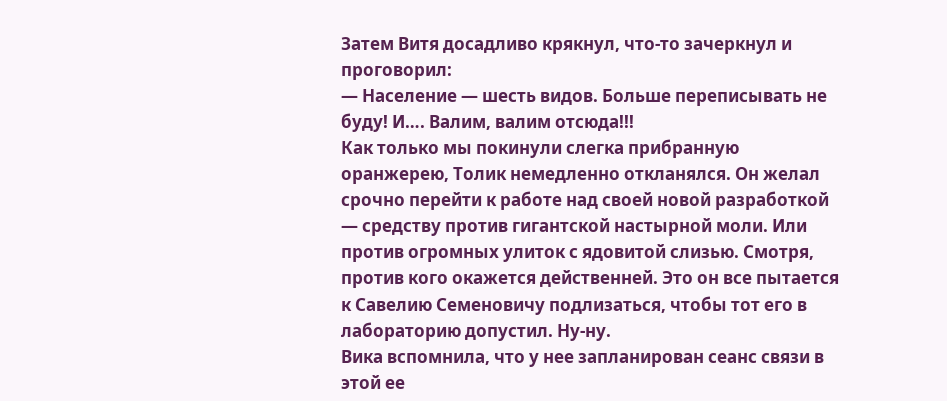Затем Витя досадливо крякнул, что-то зачеркнул и проговорил:
— Население — шесть видов. Больше переписывать не буду! И…. Валим, валим отсюда!!!
Как только мы покинули слегка прибранную оранжерею, Толик немедленно откланялся. Он желал срочно перейти к работе над своей новой разработкой — средству против гигантской настырной моли. Или против огромных улиток с ядовитой слизью. Смотря, против кого окажется действенней. Это он все пытается к Савелию Семеновичу подлизаться, чтобы тот его в лабораторию допустил. Ну-ну.
Вика вспомнила, что у нее запланирован сеанс связи в этой ее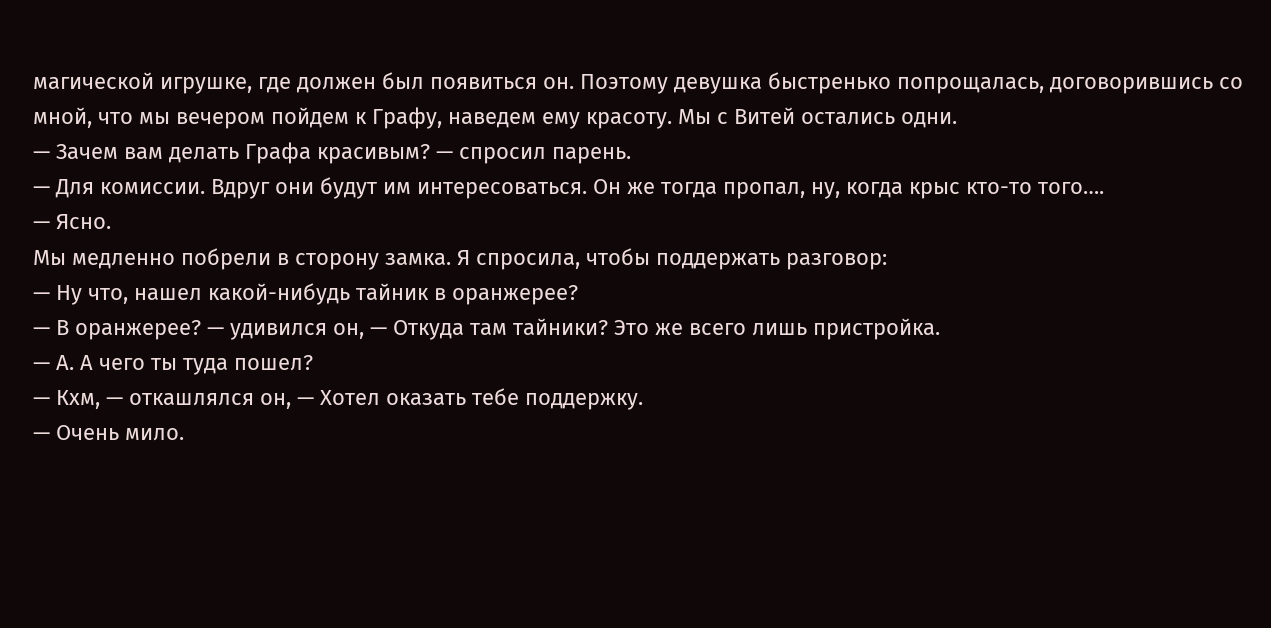магической игрушке, где должен был появиться он. Поэтому девушка быстренько попрощалась, договорившись со мной, что мы вечером пойдем к Графу, наведем ему красоту. Мы с Витей остались одни.
— Зачем вам делать Графа красивым? — спросил парень.
— Для комиссии. Вдруг они будут им интересоваться. Он же тогда пропал, ну, когда крыс кто-то того….
— Ясно.
Мы медленно побрели в сторону замка. Я спросила, чтобы поддержать разговор:
— Ну что, нашел какой-нибудь тайник в оранжерее?
— В оранжерее? — удивился он, — Откуда там тайники? Это же всего лишь пристройка.
— А. А чего ты туда пошел?
— Кхм, — откашлялся он, — Хотел оказать тебе поддержку.
— Очень мило.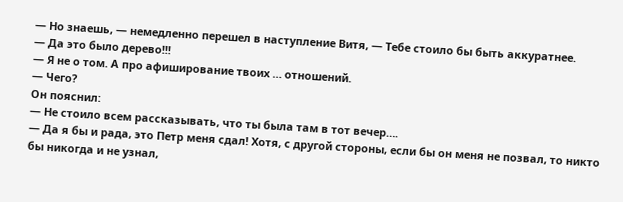— Но знаешь, — немедленно перешел в наступление Витя, — Тебе стоило бы быть аккуратнее.
— Да это было дерево!!!
— Я не о том. А про афиширование твоих … отношений.
— Чего?
Он пояснил:
— Не стоило всем рассказывать, что ты была там в тот вечер….
— Да я бы и рада, это Петр меня сдал! Хотя, с другой стороны, если бы он меня не позвал, то никто бы никогда и не узнал,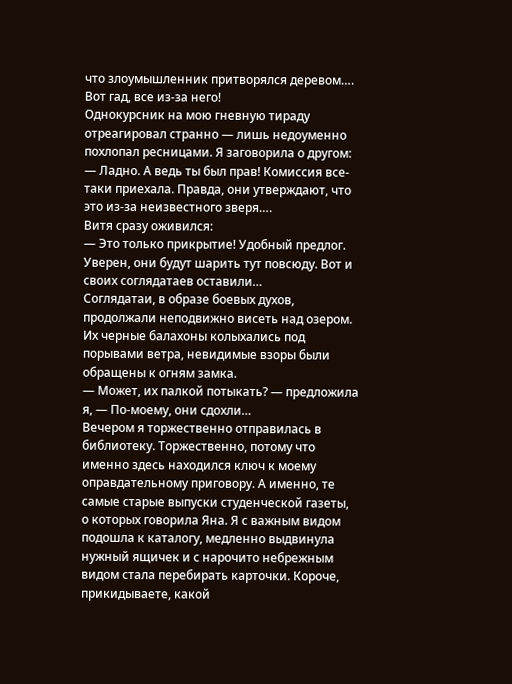что злоумышленник притворялся деревом…. Вот гад, все из-за него!
Однокурсник на мою гневную тираду отреагировал странно — лишь недоуменно похлопал ресницами. Я заговорила о другом:
— Ладно. А ведь ты был прав! Комиссия все-таки приехала. Правда, они утверждают, что это из-за неизвестного зверя….
Витя сразу оживился:
— Это только прикрытие! Удобный предлог. Уверен, они будут шарить тут повсюду. Вот и своих соглядатаев оставили…
Соглядатаи, в образе боевых духов, продолжали неподвижно висеть над озером. Их черные балахоны колыхались под порывами ветра, невидимые взоры были обращены к огням замка.
— Может, их палкой потыкать? — предложила я, — По-моему, они сдохли…
Вечером я торжественно отправилась в библиотеку. Торжественно, потому что именно здесь находился ключ к моему оправдательному приговору. А именно, те самые старые выпуски студенческой газеты, о которых говорила Яна. Я с важным видом подошла к каталогу, медленно выдвинула нужный ящичек и с нарочито небрежным видом стала перебирать карточки. Короче, прикидываете, какой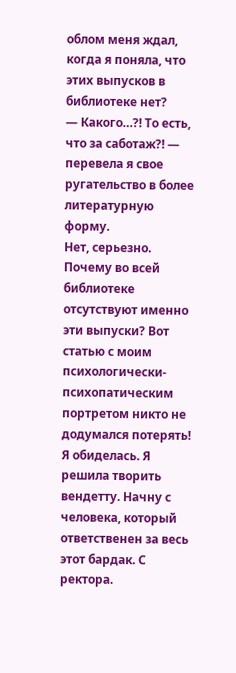облом меня ждал, когда я поняла, что этих выпусков в библиотеке нет?
— Какого…?! То есть, что за саботаж?! — перевела я свое ругательство в более литературную форму.
Нет, серьезно. Почему во всей библиотеке отсутствуют именно эти выпуски? Вот статью с моим психологически-психопатическим портретом никто не додумался потерять!
Я обиделась. Я решила творить вендетту. Начну с человека, который ответственен за весь этот бардак. С ректора.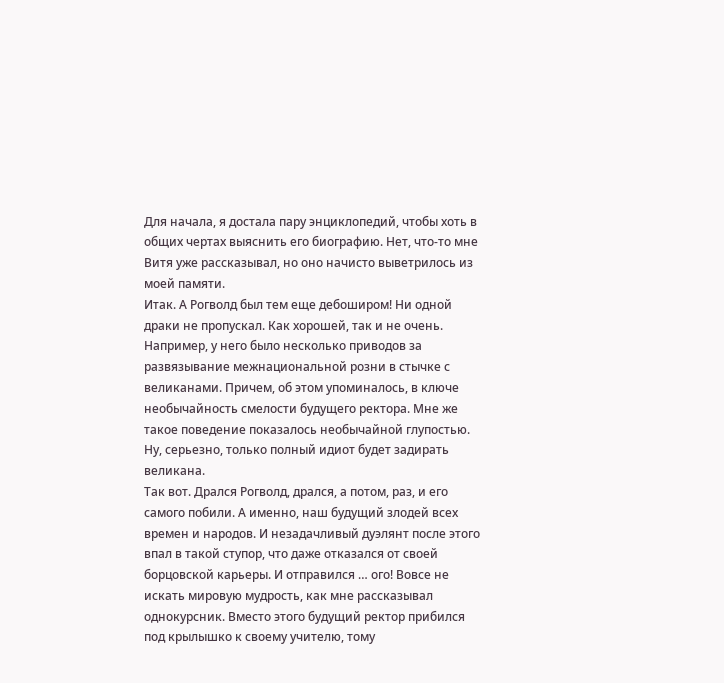Для начала, я достала пару энциклопедий, чтобы хоть в общих чертах выяснить его биографию. Нет, что-то мне Витя уже рассказывал, но оно начисто выветрилось из моей памяти.
Итак. А Рогволд был тем еще дебоширом! Ни одной драки не пропускал. Как хорошей, так и не очень. Например, у него было несколько приводов за развязывание межнациональной розни в стычке с великанами. Причем, об этом упоминалось, в ключе необычайность смелости будущего ректора. Мне же такое поведение показалось необычайной глупостью. Ну, серьезно, только полный идиот будет задирать великана.
Так вот. Дрался Рогволд, дрался, а потом, раз, и его самого побили. А именно, наш будущий злодей всех времен и народов. И незадачливый дуэлянт после этого впал в такой ступор, что даже отказался от своей борцовской карьеры. И отправился … ого! Вовсе не искать мировую мудрость, как мне рассказывал однокурсник. Вместо этого будущий ректор прибился под крылышко к своему учителю, тому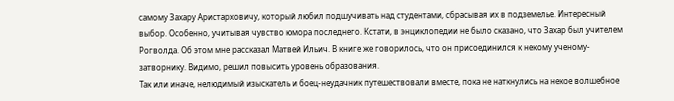самому Захару Аристарховичу, который любил подшучивать над студентами, сбрасывая их в подземелье. Интересный выбор. Особенно, учитывая чувство юмора последнего. Кстати, в энциклопедии не было сказано, что Захар был учителем Рогволда. Об этом мне рассказал Матвей Ильич. В книге же говорилось, что он присоединился к некому ученому-затворнику. Видимо, решил повысить уровень образования.
Так или иначе, нелюдимый изыскатель и боец-неудачник путешествовали вместе, пока не наткнулись на некое волшебное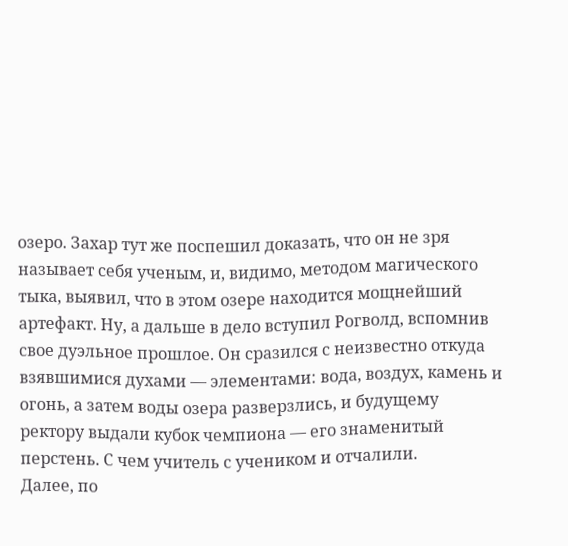озеро. Захар тут же поспешил доказать, что он не зря называет себя ученым, и, видимо, методом магического тыка, выявил, что в этом озере находится мощнейший артефакт. Ну, а дальше в дело вступил Рогволд, вспомнив свое дуэльное прошлое. Он сразился с неизвестно откуда взявшимися духами — элементами: вода, воздух, камень и огонь, а затем воды озера разверзлись, и будущему ректору выдали кубок чемпиона — его знаменитый перстень. С чем учитель с учеником и отчалили.
Далее, по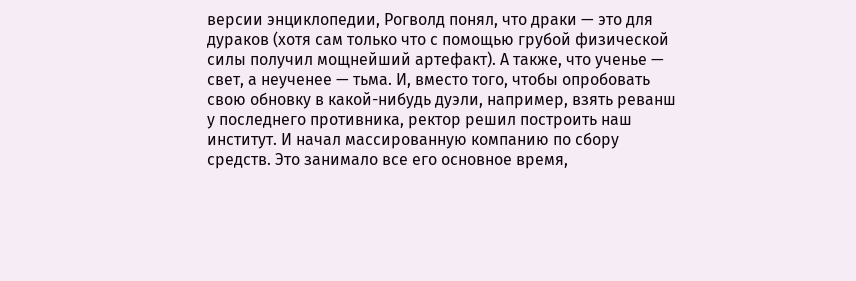версии энциклопедии, Рогволд понял, что драки — это для дураков (хотя сам только что с помощью грубой физической силы получил мощнейший артефакт). А также, что ученье — свет, а неученее — тьма. И, вместо того, чтобы опробовать свою обновку в какой-нибудь дуэли, например, взять реванш у последнего противника, ректор решил построить наш институт. И начал массированную компанию по сбору средств. Это занимало все его основное время,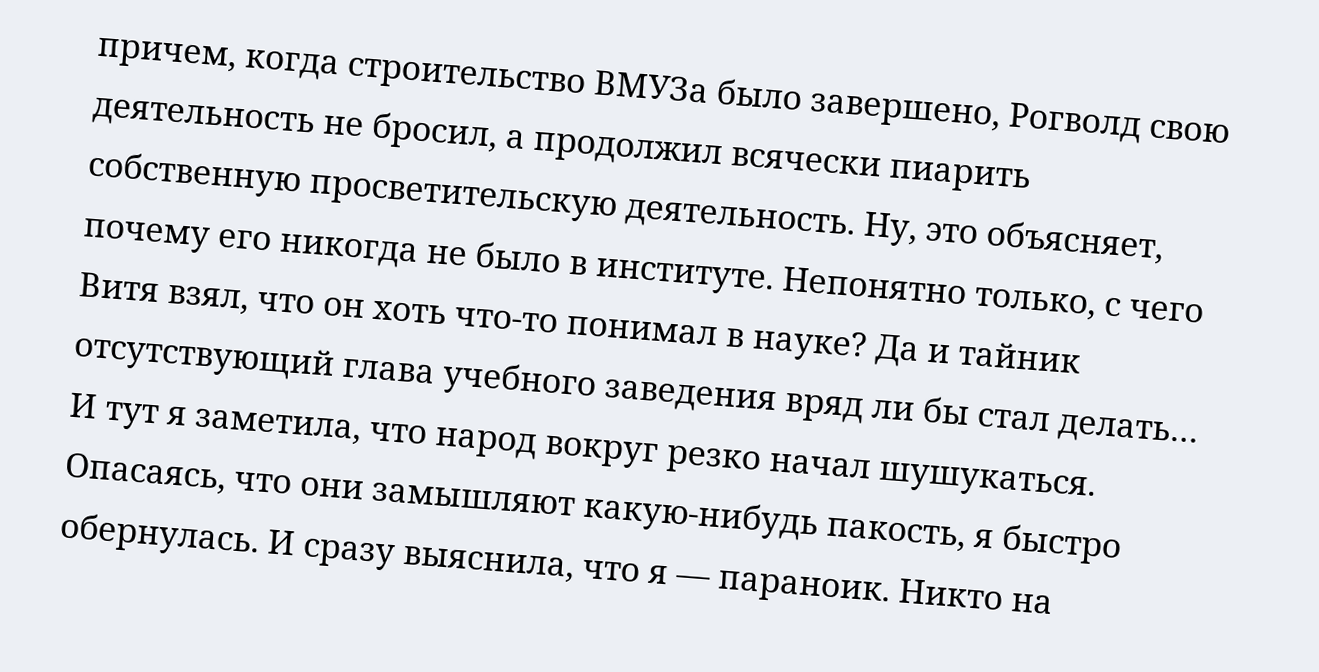причем, когда строительство ВМУЗа было завершено, Рогволд свою деятельность не бросил, а продолжил всячески пиарить собственную просветительскую деятельность. Ну, это объясняет, почему его никогда не было в институте. Непонятно только, с чего Витя взял, что он хоть что-то понимал в науке? Да и тайник отсутствующий глава учебного заведения вряд ли бы стал делать…
И тут я заметила, что народ вокруг резко начал шушукаться. Опасаясь, что они замышляют какую-нибудь пакость, я быстро обернулась. И сразу выяснила, что я — параноик. Никто на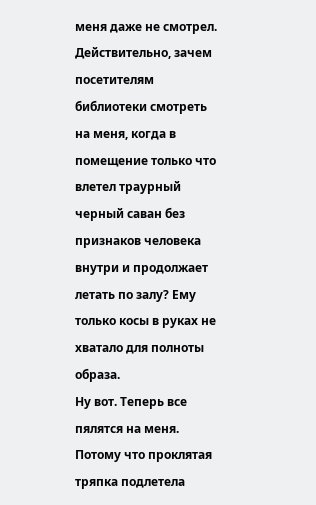меня даже не смотрел. Действительно, зачем посетителям библиотеки смотреть на меня, когда в помещение только что влетел траурный черный саван без признаков человека внутри и продолжает летать по залу? Ему только косы в руках не хватало для полноты образа.
Ну вот. Теперь все пялятся на меня. Потому что проклятая тряпка подлетела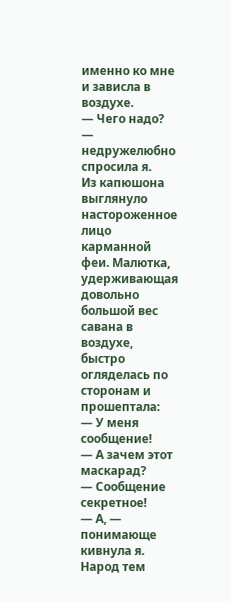именно ко мне и зависла в воздухе.
— Чего надо? — недружелюбно спросила я.
Из капюшона выглянуло настороженное лицо карманной феи. Малютка, удерживающая довольно большой вес савана в воздухе, быстро огляделась по сторонам и прошептала:
— У меня сообщение!
— А зачем этот маскарад?
— Сообщение секретное!
— А, — понимающе кивнула я.
Народ тем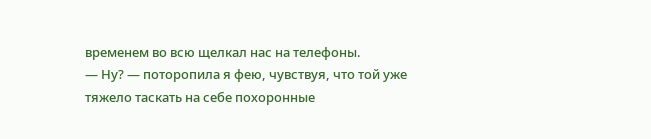временем во всю щелкал нас на телефоны.
— Ну? — поторопила я фею, чувствуя, что той уже тяжело таскать на себе похоронные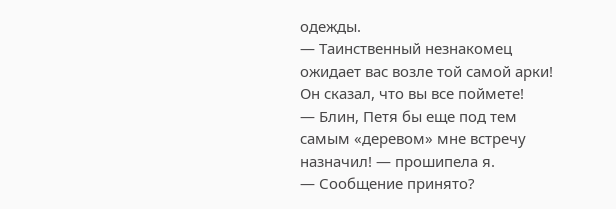одежды.
— Таинственный незнакомец ожидает вас возле той самой арки! Он сказал, что вы все поймете!
— Блин, Петя бы еще под тем самым «деревом» мне встречу назначил! — прошипела я.
— Сообщение принято?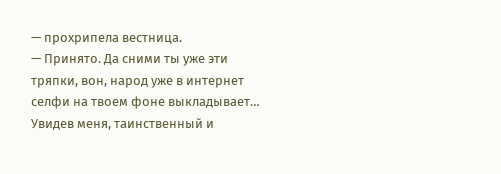— прохрипела вестница.
— Принято. Да сними ты уже эти тряпки, вон, народ уже в интернет селфи на твоем фоне выкладывает…
Увидев меня, таинственный и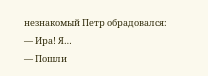незнакомый Петр обрадовался:
— Ира! Я…
— Пошли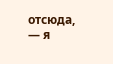отсюда, — я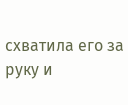схватила его за руку и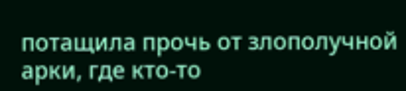потащила прочь от злополучной арки, где кто-то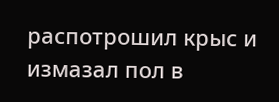распотрошил крыс и измазал пол в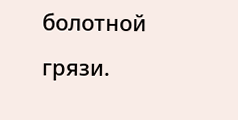болотной грязи.